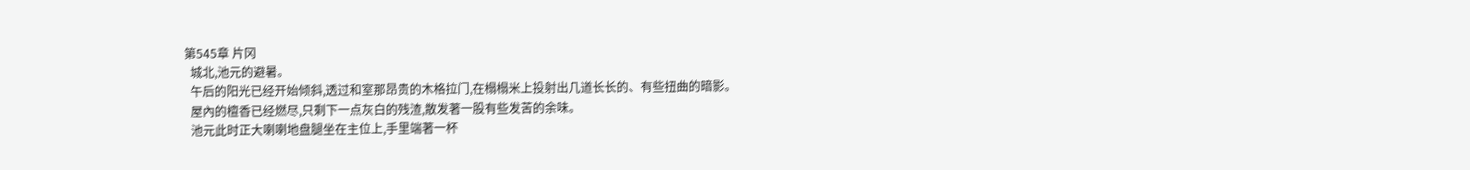第545章 片冈
  城北,池元的避暑。
  午后的阳光已经开始倾斜,透过和室那昂贵的木格拉门,在榻榻米上投射出几道长长的、有些扭曲的暗影。
  屋內的檀香已经燃尽,只剩下一点灰白的残渣,散发著一股有些发苦的余味。
  池元此时正大喇喇地盘腿坐在主位上,手里端著一杯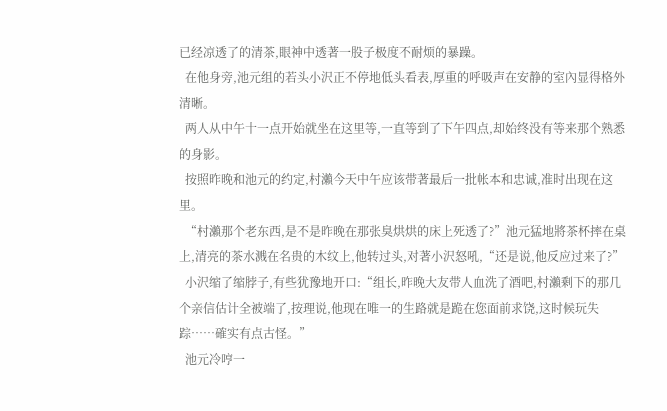已经凉透了的清茶,眼神中透著一股子极度不耐烦的暴躁。
  在他身旁,池元组的若头小沢正不停地低头看表,厚重的呼吸声在安静的室內显得格外清晰。
  两人从中午十一点开始就坐在这里等,一直等到了下午四点,却始终没有等来那个熟悉的身影。
  按照昨晚和池元的约定,村瀨今天中午应该带著最后一批帐本和忠诚,准时出现在这里。
  “村瀨那个老东西,是不是昨晚在那张臭烘烘的床上死透了?”池元猛地將茶杯摔在桌上,清亮的茶水溅在名贵的木纹上,他转过头,对著小沢怒吼,“还是说,他反应过来了?”
  小沢缩了缩脖子,有些犹豫地开口:“组长,昨晚大友带人血洗了酒吧,村瀨剩下的那几个亲信估计全被端了,按理说,他现在唯一的生路就是跪在您面前求饶,这时候玩失踪……確实有点古怪。”
  池元冷哼一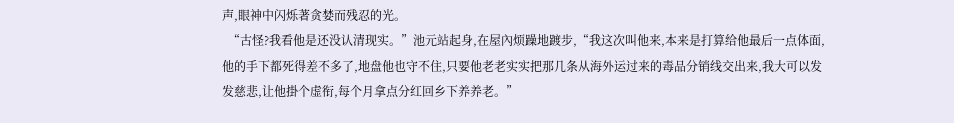声,眼神中闪烁著贪婪而残忍的光。
  “古怪?我看他是还没认清现实。”池元站起身,在屋內烦躁地踱步,“我这次叫他来,本来是打算给他最后一点体面,他的手下都死得差不多了,地盘他也守不住,只要他老老实实把那几条从海外运过来的毒品分销线交出来,我大可以发发慈悲,让他掛个虚衔,每个月拿点分红回乡下养养老。”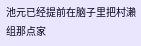池元已经提前在脑子里把村瀨组那点家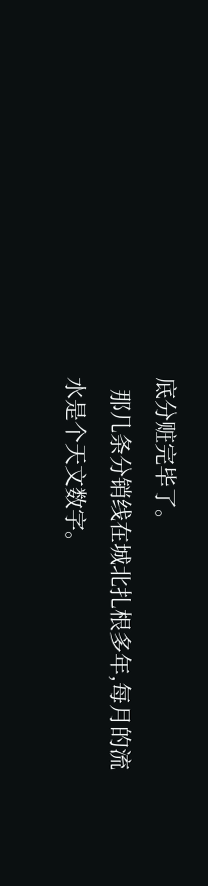底分赃完毕了。
  那几条分销线在城北扎根多年,每月的流水是个天文数字。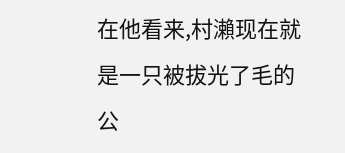在他看来,村瀨现在就是一只被拔光了毛的公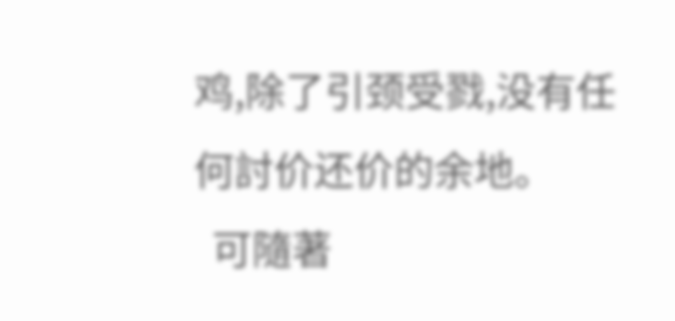鸡,除了引颈受戮,没有任何討价还价的余地。
  可隨著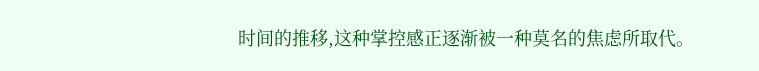时间的推移,这种掌控感正逐渐被一种莫名的焦虑所取代。